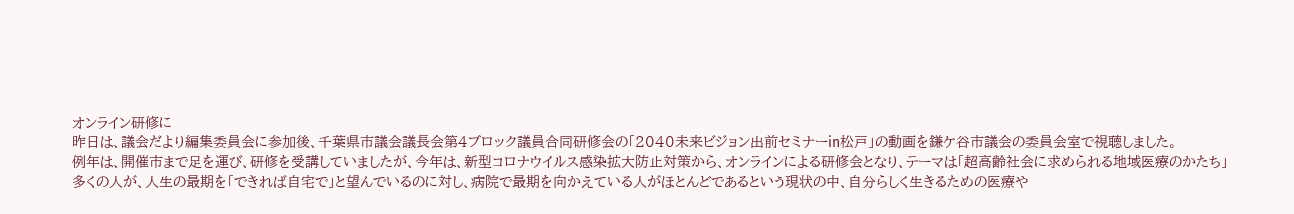オンライン研修に
昨日は、議会だより編集委員会に参加後、千葉県市議会議長会第4ブロック議員合同研修会の「2040未来ビジョン出前セミナーin松戸」の動画を鎌ケ谷市議会の委員会室で視聴しました。
例年は、開催市まで足を運び、研修を受講していましたが、今年は、新型コロナウイルス感染拡大防止対策から、オンラインによる研修会となり、テーマは「超高齢社会に求められる地域医療のかたち」
多くの人が、人生の最期を「できれば自宅で」と望んでいるのに対し、病院で最期を向かえている人がほとんどであるという現状の中、自分らしく生きるための医療や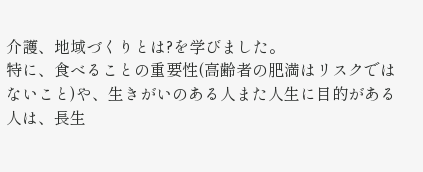介護、地域づくりとは?を学びました。
特に、食べることの重要性(高齢者の肥満はリスクではないこと)や、生きがいのある人また人生に目的がある人は、長生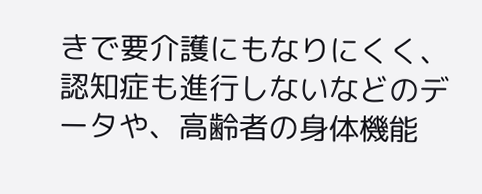きで要介護にもなりにくく、認知症も進行しないなどのデータや、高齢者の身体機能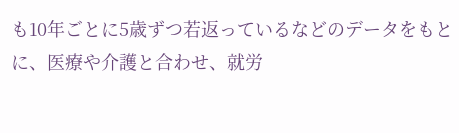も10年ごとに5歳ずつ若返っているなどのデータをもとに、医療や介護と合わせ、就労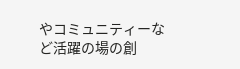やコミュニティーなど活躍の場の創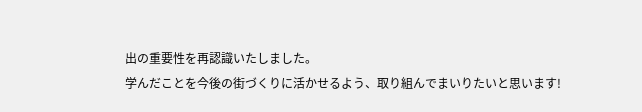出の重要性を再認識いたしました。
学んだことを今後の街づくりに活かせるよう、取り組んでまいりたいと思います!